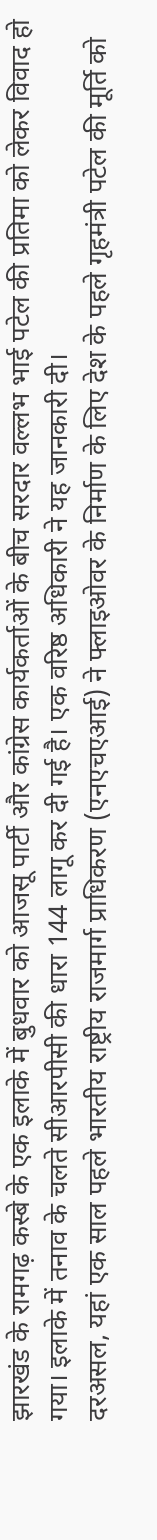झारखंड के रामगढ़ कस्बे के एक इलाके में बुधवार को आजसू पार्टी और कांग्रेस कार्यकर्ताओं के बीच सरदार वल्लभ भाई पटेल की प्रतिमा को लेकर विवाद हो गया। इलाके में तनाव के चलते सीआरपीसी की धारा 144 लागू कर दी गई है। एक वरिष्ठ अधिकारी ने यह जानकारी दी।
दरअसल, यहां एक साल पहले भारतीय राष्ट्रीय राजमार्ग प्राधिकरण (एनएचएआई) ने फ्लाइओवर के निर्माण के लिए देश के पहले गृहमंत्री पटेल की मूर्ति को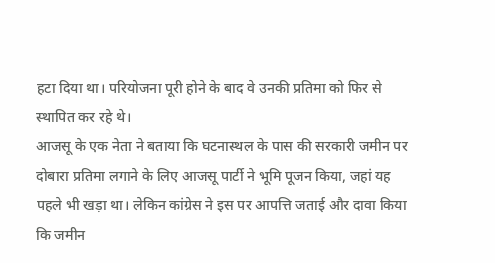हटा दिया था। परियोजना पूरी होने के बाद वे उनकी प्रतिमा को फिर से स्थापित कर रहे थे।
आजसू के एक नेता ने बताया कि घटनास्थल के पास की सरकारी जमीन पर दोबारा प्रतिमा लगाने के लिए आजसू पार्टी ने भूमि पूजन किया, जहां यह पहले भी खड़ा था। लेकिन कांग्रेस ने इस पर आपत्ति जताई और दावा किया कि जमीन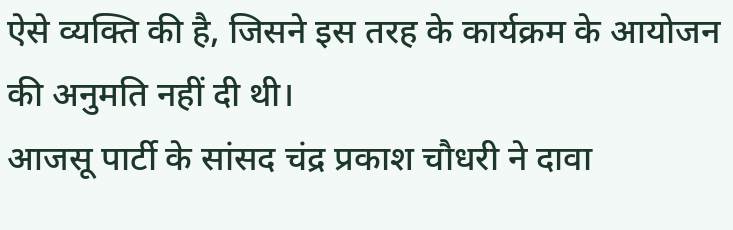ऐसे व्यक्ति की है, जिसने इस तरह के कार्यक्रम के आयोजन की अनुमति नहीं दी थी।
आजसू पार्टी के सांसद चंद्र प्रकाश चौधरी ने दावा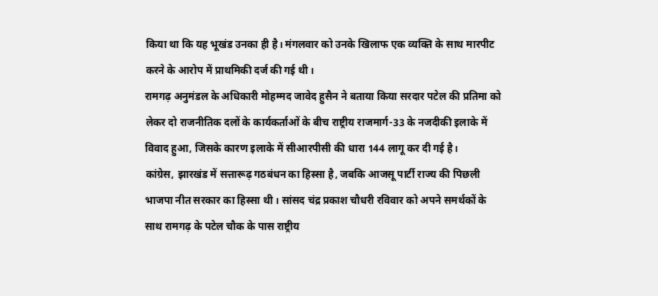किया था कि यह भूखंड उनका ही है। मंगलवार को उनके खिलाफ एक व्यक्ति के साथ मारपीट करने के आरोप में प्राथमिकी दर्ज की गई थी।
रामगढ़ अनुमंडल के अधिकारी मोहम्मद जावेद हुसैन ने बताया किया सरदार पटेल की प्रतिमा को लेकर दो राजनीतिक दलों के कार्यकर्ताओं के बीच राष्ट्रीय राजमार्ग-33 के नजदीकी इलाके में विवाद हुआ, जिसके कारण इलाके में सीआरपीसी की धारा 144 लागू कर दी गई है।
कांग्रेस, झारखंड में सत्तारूढ़ गठबंधन का हिस्सा है, जबकि आजसू पार्टी राज्य की पिछली भाजपा नीत सरकार का हिस्सा थी। सांसद चंद्र प्रकाश चौधरी रविवार को अपने समर्थकों के साथ रामगढ़ के पटेल चौक के पास राष्ट्रीय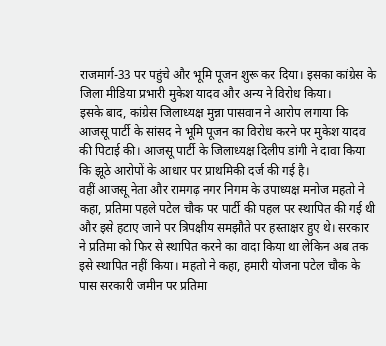राजमार्ग-33 पर पहुंचे और भूमि पूजन शुरू कर दिया। इसका कांग्रेस के जिला मीडिया प्रभारी मुकेश यादव और अन्य ने विरोध किया।
इसके बाद, कांग्रेस जिलाध्यक्ष मुन्ना पासवान ने आरोप लगाया कि आजसू पार्टी के सांसद ने भूमि पूजन का विरोध करने पर मुकेश यादव की पिटाई की। आजसू पार्टी के जिलाध्यक्ष दिलीप डांगी ने दावा किया कि झूठे आरोपों के आधार पर प्राथमिकी दर्ज की गई है।
वहीं आजसू नेता और रामगढ़ नगर निगम के उपाध्यक्ष मनोज महतो ने कहा, प्रतिमा पहले पटेल चौक पर पार्टी की पहल पर स्थापित की गई थी और इसे हटाए जाने पर त्रिपक्षीय समझौते पर हस्ताक्षर हुए थे। सरकार ने प्रतिमा को फिर से स्थापित करने का वादा किया था लेकिन अब तक इसे स्थापित नहीं किया। महतो ने कहा, हमारी योजना पटेल चौक के पास सरकारी जमीन पर प्रतिमा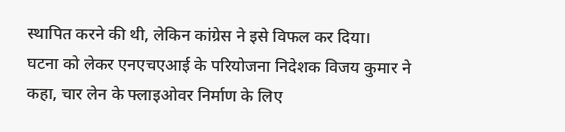स्थापित करने की थी, लेकिन कांग्रेस ने इसे विफल कर दिया।
घटना को लेकर एनएचएआई के परियोजना निदेशक विजय कुमार ने कहा, चार लेन के फ्लाइओवर निर्माण के लिए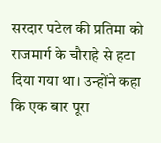सरदार पटेल की प्रतिमा को राजमार्ग के चौराहे से हटा दिया गया था। उन्होंने कहा कि एक बार पूरा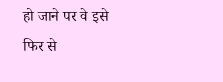हो जाने पर वे इसे फिर से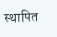स्थापित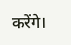करेंगे।